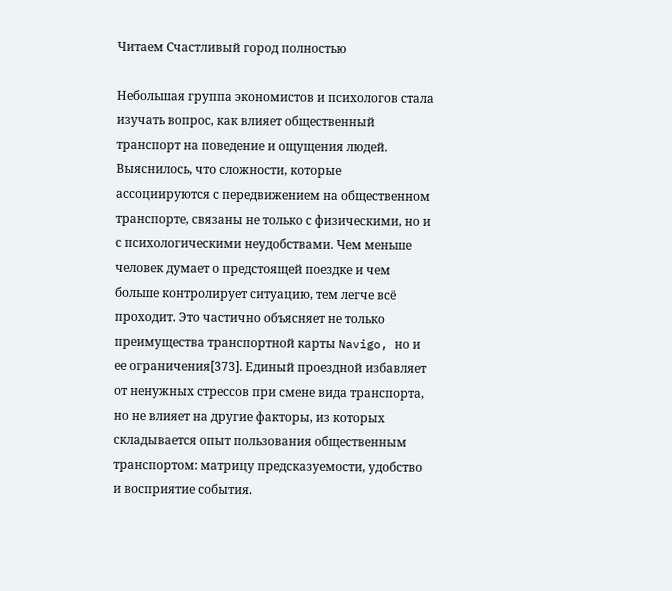Читаем Счастливый город полностью

Небольшая группа экономистов и психологов стала изучать вопрос, как влияет общественный транспорт на поведение и ощущения людей. Выяснилось, что сложности, которые ассоциируются с передвижением на общественном транспорте, связаны не только с физическими, но и с психологическими неудобствами. Чем меньше человек думает о предстоящей поездке и чем больше контролирует ситуацию, тем легче всё проходит. Это частично объясняет не только преимущества транспортной карты Navigo, но и ее ограничения[373]. Единый проездной избавляет от ненужных стрессов при смене вида транспорта, но не влияет на другие факторы, из которых складывается опыт пользования общественным транспортом: матрицу предсказуемости, удобство и восприятие события.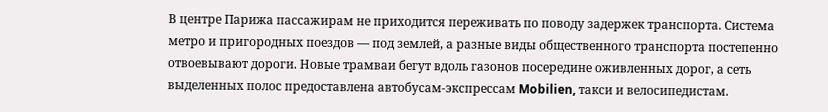В центре Парижа пассажирам не приходится переживать по поводу задержек транспорта. Система метро и пригородных поездов — под землей, а разные виды общественного транспорта постепенно отвоевывают дороги. Новые трамваи бегут вдоль газонов посередине оживленных дорог, а сеть выделенных полос предоставлена автобусам-экспрессам Mobilien, такси и велосипедистам.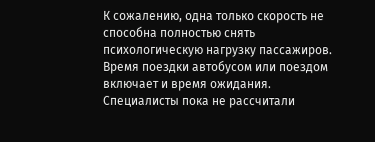К сожалению, одна только скорость не способна полностью снять психологическую нагрузку пассажиров. Время поездки автобусом или поездом включает и время ожидания. Специалисты пока не рассчитали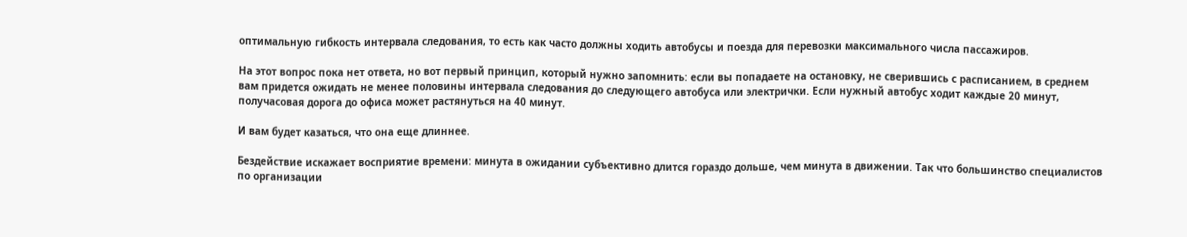оптимальную гибкость интервала следования, то есть как часто должны ходить автобусы и поезда для перевозки максимального числа пассажиров.

На этот вопрос пока нет ответа, но вот первый принцип, который нужно запомнить: если вы попадаете на остановку, не сверившись с расписанием, в среднем вам придется ожидать не менее половины интервала следования до следующего автобуса или электрички. Если нужный автобус ходит каждые 20 минут, получасовая дорога до офиса может растянуться на 40 минут.

И вам будет казаться, что она еще длиннее.

Бездействие искажает восприятие времени: минута в ожидании субъективно длится гораздо дольше, чем минута в движении. Так что большинство специалистов по организации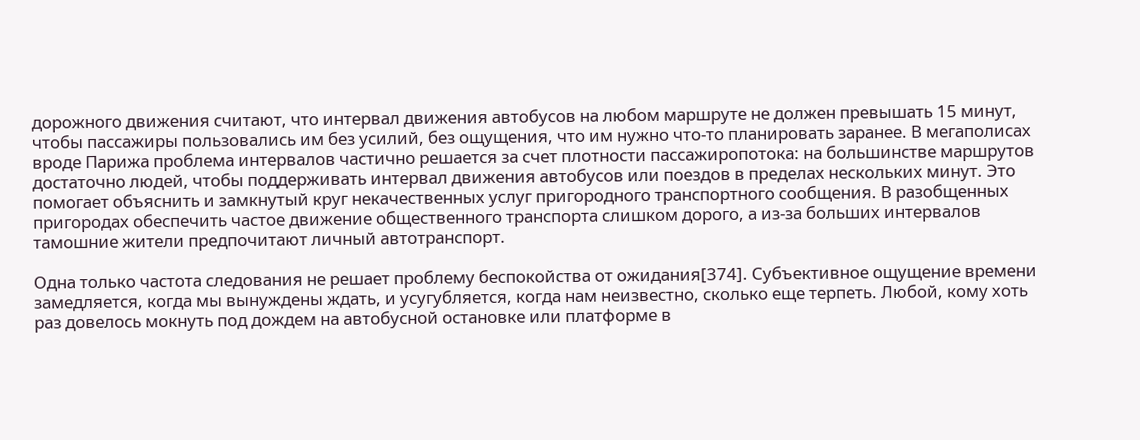дорожного движения считают, что интервал движения автобусов на любом маршруте не должен превышать 15 минут, чтобы пассажиры пользовались им без усилий, без ощущения, что им нужно что-то планировать заранее. В мегаполисах вроде Парижа проблема интервалов частично решается за счет плотности пассажиропотока: на большинстве маршрутов достаточно людей, чтобы поддерживать интервал движения автобусов или поездов в пределах нескольких минут. Это помогает объяснить и замкнутый круг некачественных услуг пригородного транспортного сообщения. В разобщенных пригородах обеспечить частое движение общественного транспорта слишком дорого, а из-за больших интервалов тамошние жители предпочитают личный автотранспорт.

Одна только частота следования не решает проблему беспокойства от ожидания[374]. Субъективное ощущение времени замедляется, когда мы вынуждены ждать, и усугубляется, когда нам неизвестно, сколько еще терпеть. Любой, кому хоть раз довелось мокнуть под дождем на автобусной остановке или платформе в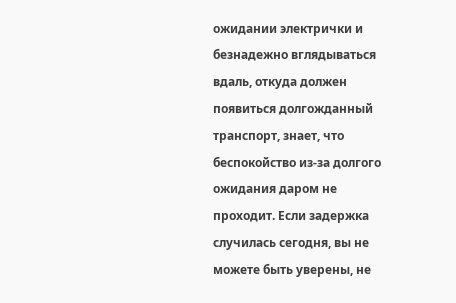ожидании электрички и безнадежно вглядываться вдаль, откуда должен появиться долгожданный транспорт, знает, что беспокойство из-за долгого ожидания даром не проходит. Если задержка случилась сегодня, вы не можете быть уверены, не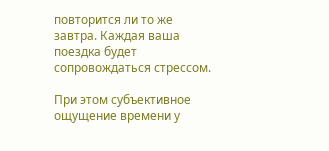повторится ли то же завтра. Каждая ваша поездка будет сопровождаться стрессом.

При этом субъективное ощущение времени у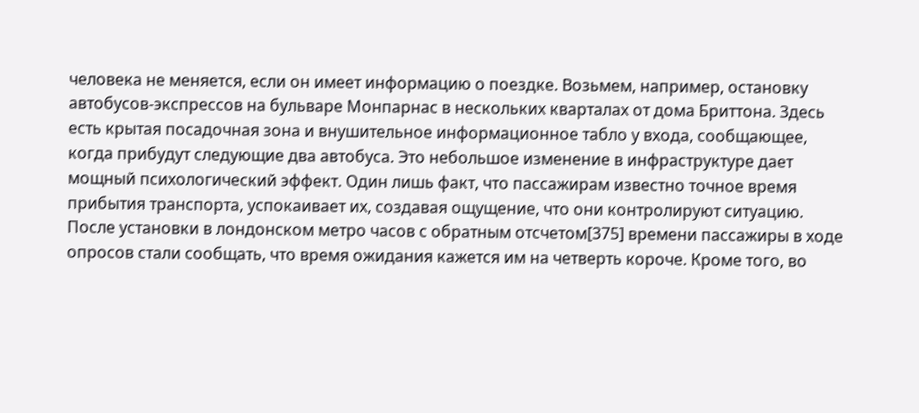человека не меняется, если он имеет информацию о поездке. Возьмем, например, остановку автобусов-экспрессов на бульваре Монпарнас в нескольких кварталах от дома Бриттона. Здесь есть крытая посадочная зона и внушительное информационное табло у входа, сообщающее, когда прибудут следующие два автобуса. Это небольшое изменение в инфраструктуре дает мощный психологический эффект. Один лишь факт, что пассажирам известно точное время прибытия транспорта, успокаивает их, создавая ощущение, что они контролируют ситуацию. После установки в лондонском метро часов с обратным отсчетом[375] времени пассажиры в ходе опросов стали сообщать, что время ожидания кажется им на четверть короче. Кроме того, во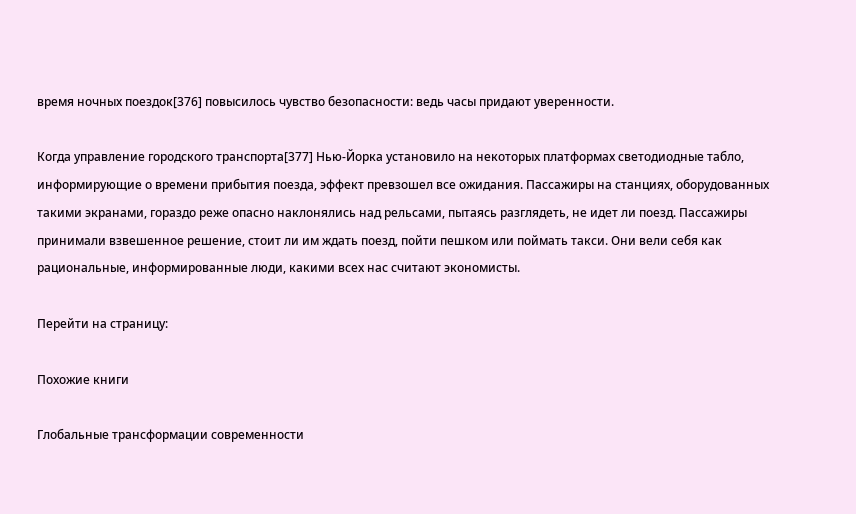время ночных поездок[376] повысилось чувство безопасности: ведь часы придают уверенности.

Когда управление городского транспорта[377] Нью-Йорка установило на некоторых платформах светодиодные табло, информирующие о времени прибытия поезда, эффект превзошел все ожидания. Пассажиры на станциях, оборудованных такими экранами, гораздо реже опасно наклонялись над рельсами, пытаясь разглядеть, не идет ли поезд. Пассажиры принимали взвешенное решение, стоит ли им ждать поезд, пойти пешком или поймать такси. Они вели себя как рациональные, информированные люди, какими всех нас считают экономисты.

Перейти на страницу:

Похожие книги

Глобальные трансформации современности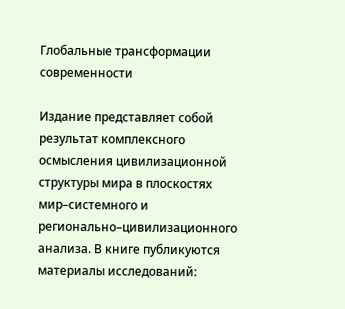Глобальные трансформации современности

Издание представляет собой результат комплексного осмысления цивилизационной структуры мира в плоскостях мир–системного и регионально–цивилизационного анализа. В книге публикуются материалы исследований: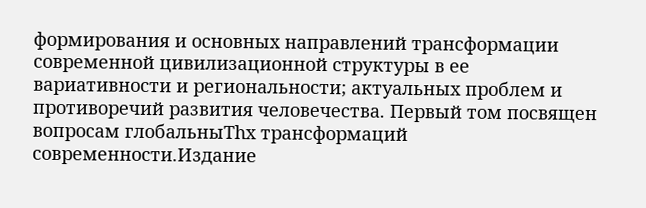формирования и основных направлений трансформации современной цивилизационной структуры в ее вариативности и региональности; актуальных проблем и противоречий развития человечества. Первый том посвящен вопросам глобальныThх трансформаций современности.Издание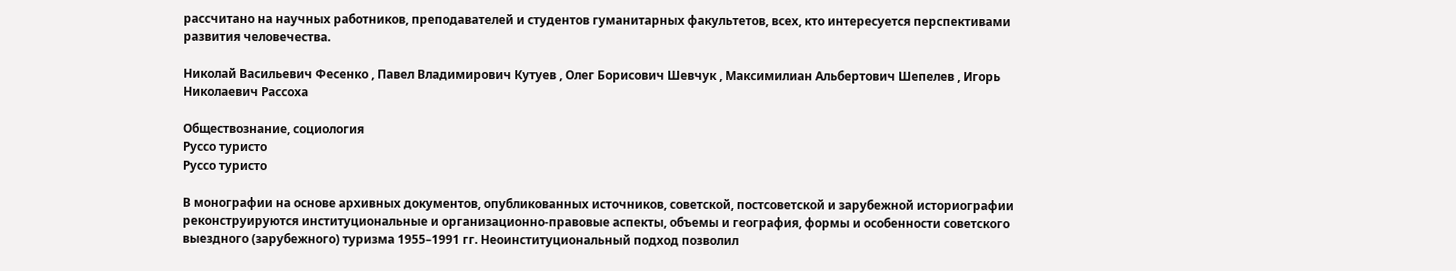рассчитано на научных работников, преподавателей и студентов гуманитарных факультетов, всех, кто интересуется перспективами развития человечества.

Николай Васильевич Фесенко , Павел Владимирович Кутуев , Олег Борисович Шевчук , Максимилиан Альбертович Шепелев , Игорь Николаевич Рассоха

Обществознание, социология
Руссо туристо
Руссо туристо

В монографии на основе архивных документов, опубликованных источников, советской, постсоветской и зарубежной историографии реконструируются институциональные и организационно-правовые аспекты, объемы и география, формы и особенности советского выездного (зарубежного) туризма 1955–1991 гг. Неоинституциональный подход позволил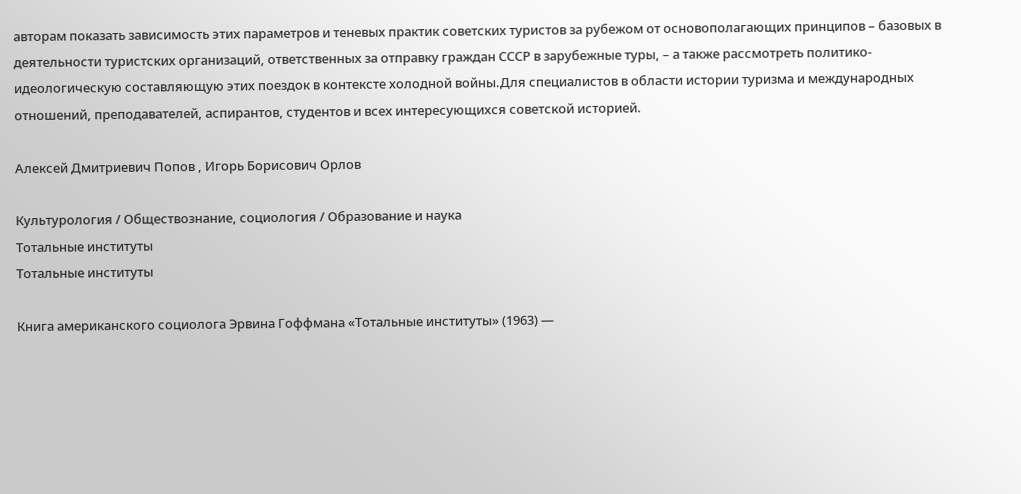авторам показать зависимость этих параметров и теневых практик советских туристов за рубежом от основополагающих принципов – базовых в деятельности туристских организаций, ответственных за отправку граждан СССР в зарубежные туры, – а также рассмотреть политико-идеологическую составляющую этих поездок в контексте холодной войны.Для специалистов в области истории туризма и международных отношений, преподавателей, аспирантов, студентов и всех интересующихся советской историей.

Алексей Дмитриевич Попов , Игорь Борисович Орлов

Культурология / Обществознание, социология / Образование и наука
Тотальные институты
Тотальные институты

Книга американского социолога Эрвина Гоффмана «Тотальные институты» (1963) —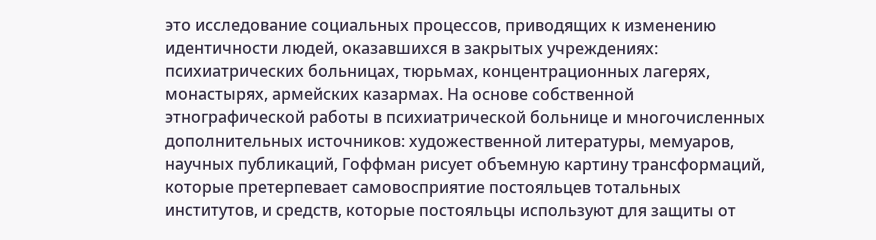это исследование социальных процессов, приводящих к изменению идентичности людей, оказавшихся в закрытых учреждениях: психиатрических больницах, тюрьмах, концентрационных лагерях, монастырях, армейских казармах. На основе собственной этнографической работы в психиатрической больнице и многочисленных дополнительных источников: художественной литературы, мемуаров, научных публикаций, Гоффман рисует объемную картину трансформаций, которые претерпевает самовосприятие постояльцев тотальных институтов, и средств, которые постояльцы используют для защиты от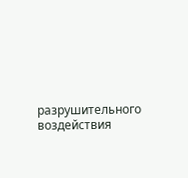разрушительного воздействия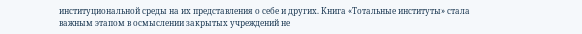институциональной среды на их представления о себе и других. Книга «Тотальные институты» стала важным этапом в осмыслении закрытых учреждений не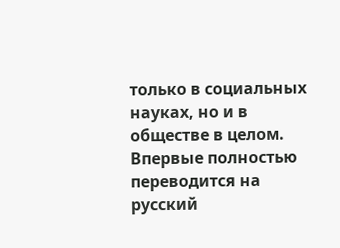только в социальных науках, но и в обществе в целом. Впервые полностью переводится на русский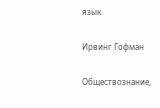язык.

Ирвинг Гофман

Обществознание,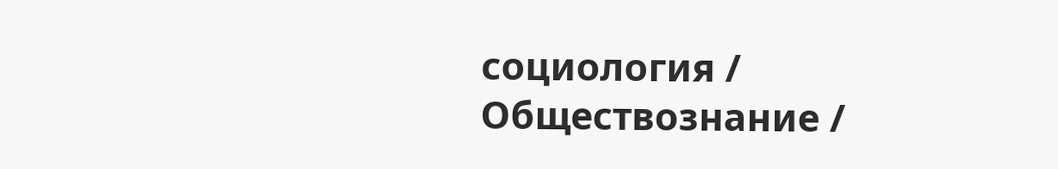социология / Обществознание /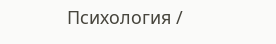Психология /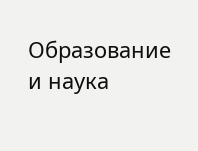Образование и наука